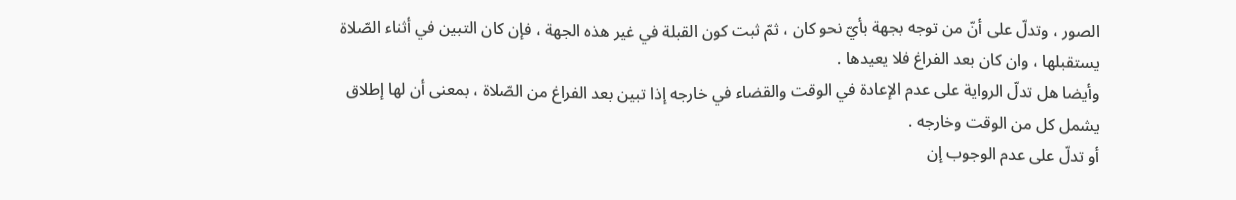الصور ، وتدلّ على أنّ من توجه بجهة بأيّ نحو كان ، ثمّ ثبت كون القبلة في غير هذه الجهة ، فإن كان التبين في أثناء الصّلاة يستقبلها ، وان كان بعد الفراغ فلا يعيدها .
وأيضا هل تدلّ الرواية على عدم الإعادة في الوقت والقضاء في خارجه إذا تبين بعد الفراغ من الصّلاة ، بمعنى أن لها إطلاق يشمل كل من الوقت وخارجه .
أو تدلّ على عدم الوجوب إن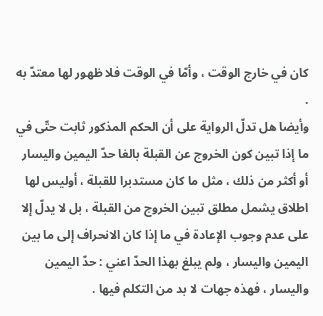كان في خارج الوقت ، وأمّا في الوقت فلا ظهور لها معتدّ به .
وأيضا هل تدلّ الرواية على أن الحكم المذكور ثابت حتّى في ما إذا تبين كون الخروج عن القبلة بالغا حدّ اليمين واليسار أو أكثر من ذلك ، مثل ما كان مستدبرا للقبلة ، أوليس لها اطلاق يشمل مطلق تبين الخروج من القبلة ، بل لا يدلّ إلا على عدم وجوب الإعادة في ما إذا كان الانحراف إلى ما بين اليمين واليسار ، ولم يبلغ بهذا الحدّ اعني : حدّ اليمين واليسار ، فهذه جهات لا بد من التكلم فيها .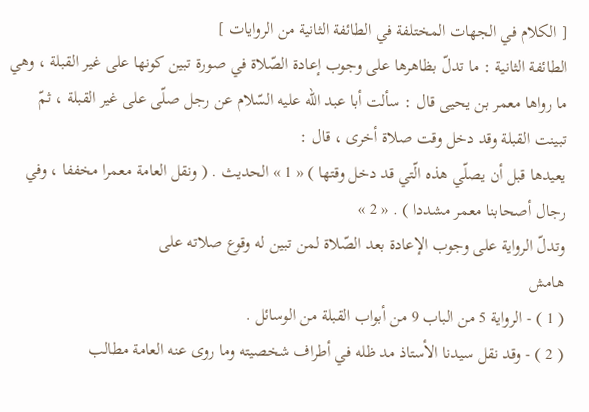[ الكلام في الجهات المختلفة في الطائفة الثانية من الروايات ]
الطائفة الثانية : ما تدلّ بظاهرها على وجوب إعادة الصّلاة في صورة تبين كونها على غير القبلة ، وهي ما رواها معمر بن يحيى قال : سألت أبا عبد اللّه عليه السّلام عن رجل صلّى على غير القبلة ، ثمّ تبينت القبلة وقد دخل وقت صلاة أخرى ، قال :
يعيدها قبل أن يصلّي هذه الّتي قد دخل وقتها ) « 1 » الحديث . ( ونقل العامة معمرا مخففا ، وفي رجال أصحابنا معمر مشددا ) . « 2 »
وتدلّ الرواية على وجوب الإعادة بعد الصّلاة لمن تبين له وقوع صلاته على
هامش
( 1 ) - الرواية 5 من الباب 9 من أبواب القبلة من الوسائل .
( 2 ) - وقد نقل سيدنا الأستاذ مد ظله في أطراف شخصيته وما روى عنه العامة مطالب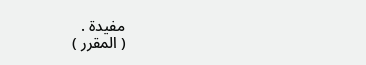مفيدة .
( المقرر )